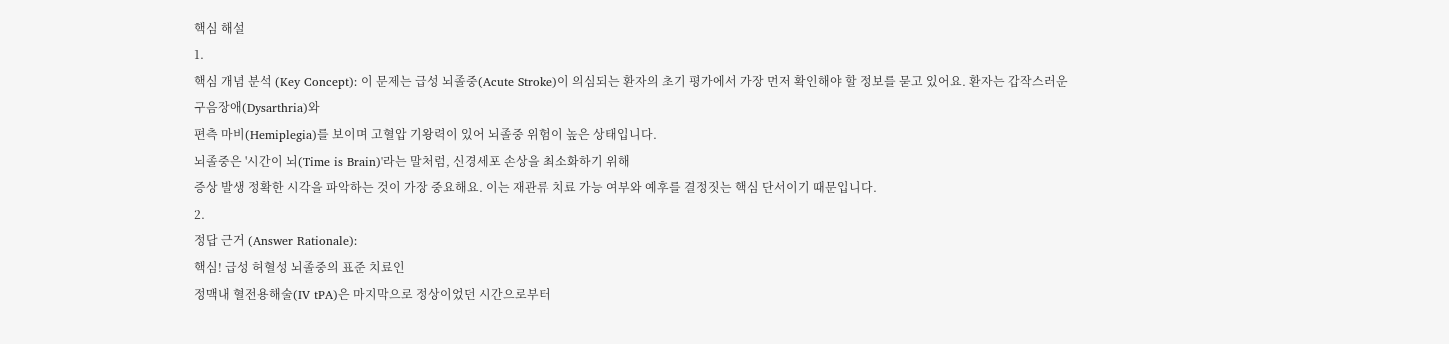핵심 해설
1.
핵심 개념 분석 (Key Concept): 이 문제는 급성 뇌졸중(Acute Stroke)이 의심되는 환자의 초기 평가에서 가장 먼저 확인해야 할 정보를 묻고 있어요. 환자는 갑작스러운
구음장애(Dysarthria)와
편측 마비(Hemiplegia)를 보이며 고혈압 기왕력이 있어 뇌졸중 위험이 높은 상태입니다.
뇌졸중은 '시간이 뇌(Time is Brain)'라는 말처럼, 신경세포 손상을 최소화하기 위해
증상 발생 정확한 시각을 파악하는 것이 가장 중요해요. 이는 재관류 치료 가능 여부와 예후를 결정짓는 핵심 단서이기 때문입니다.
2.
정답 근거 (Answer Rationale):
핵심! 급성 허혈성 뇌졸중의 표준 치료인
정맥내 혈전용해술(IV tPA)은 마지막으로 정상이었던 시간으로부터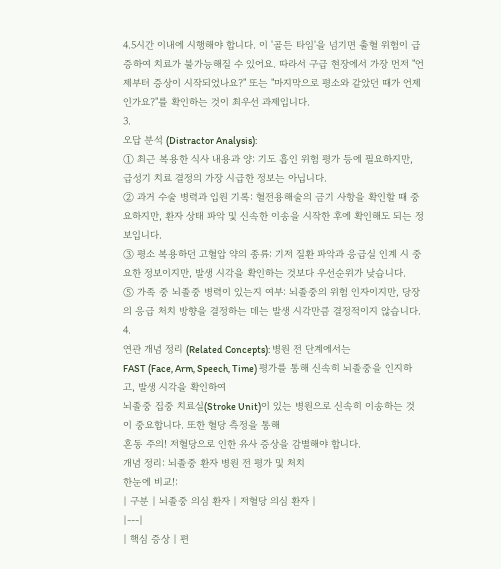4.5시간 이내에 시행해야 합니다. 이 '골든 타임'을 넘기면 출혈 위험이 급증하여 치료가 불가능해질 수 있어요. 따라서 구급 현장에서 가장 먼저 "언제부터 증상이 시작되었나요?" 또는 "마지막으로 평소와 같았던 때가 언제인가요?"를 확인하는 것이 최우선 과제입니다.
3.
오답 분석 (Distractor Analysis):
① 최근 복용한 식사 내용과 양: 기도 흡인 위험 평가 등에 필요하지만, 급성기 치료 결정의 가장 시급한 정보는 아닙니다.
② 과거 수술 병력과 입원 기록: 혈전용해술의 금기 사항을 확인할 때 중요하지만, 환자 상태 파악 및 신속한 이송을 시작한 후에 확인해도 되는 정보입니다.
③ 평소 복용하던 고혈압 약의 종류: 기저 질환 파악과 응급실 인계 시 중요한 정보이지만, 발생 시각을 확인하는 것보다 우선순위가 낮습니다.
⑤ 가족 중 뇌졸중 병력이 있는지 여부: 뇌졸중의 위험 인자이지만, 당장의 응급 처치 방향을 결정하는 데는 발생 시각만큼 결정적이지 않습니다.
4.
연관 개념 정리 (Related Concepts): 병원 전 단계에서는
FAST (Face, Arm, Speech, Time) 평가를 통해 신속히 뇌졸중을 인지하고, 발생 시각을 확인하여
뇌졸중 집중 치료실(Stroke Unit)이 있는 병원으로 신속히 이송하는 것이 중요합니다. 또한 혈당 측정을 통해
혼동 주의! 저혈당으로 인한 유사 증상을 감별해야 합니다.
개념 정리: 뇌졸중 환자 병원 전 평가 및 처치
한눈에 비교!:
| 구분 | 뇌졸중 의심 환자 | 저혈당 의심 환자 |
|---|
| 핵심 증상 | 편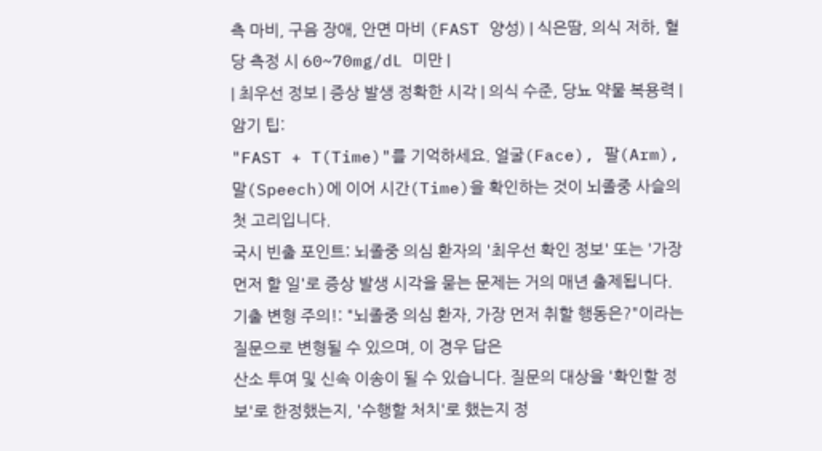측 마비, 구음 장애, 안면 마비 (FAST 양성) | 식은땀, 의식 저하, 혈당 측정 시 60~70mg/dL 미만 |
| 최우선 정보 | 증상 발생 정확한 시각 | 의식 수준, 당뇨 약물 복용력 |
암기 팁:
"FAST + T(Time)"를 기억하세요. 얼굴(Face), 팔(Arm), 말(Speech)에 이어 시간(Time)을 확인하는 것이 뇌졸중 사슬의 첫 고리입니다.
국시 빈출 포인트: 뇌졸중 의심 환자의 '최우선 확인 정보' 또는 '가장 먼저 할 일'로 증상 발생 시각을 묻는 문제는 거의 매년 출제됩니다.
기출 변형 주의!: "뇌졸중 의심 환자, 가장 먼저 취할 행동은?"이라는 질문으로 변형될 수 있으며, 이 경우 답은
산소 투여 및 신속 이송이 될 수 있습니다. 질문의 대상을 '확인할 정보'로 한정했는지, '수행할 처치'로 했는지 정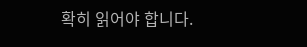확히 읽어야 합니다.